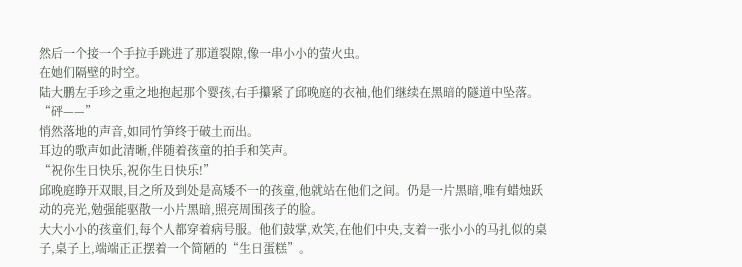然后一个接一个手拉手跳进了那道裂隙,像一串小小的萤火虫。
在她们隔壁的时空。
陆大鹏左手珍之重之地抱起那个婴孩,右手攥紧了邱晚庭的衣袖,他们继续在黑暗的隧道中坠落。
“砰——”
悄然落地的声音,如同竹笋终于破土而出。
耳边的歌声如此清晰,伴随着孩童的拍手和笑声。
“祝你生日快乐,祝你生日快乐!”
邱晚庭睁开双眼,目之所及到处是高矮不一的孩童,他就站在他们之间。仍是一片黑暗,唯有蜡烛跃动的亮光,勉强能驱散一小片黑暗,照亮周围孩子的脸。
大大小小的孩童们,每个人都穿着病号服。他们鼓掌,欢笑,在他们中央,支着一张小小的马扎似的桌子,桌子上,端端正正摆着一个简陋的“生日蛋糕”。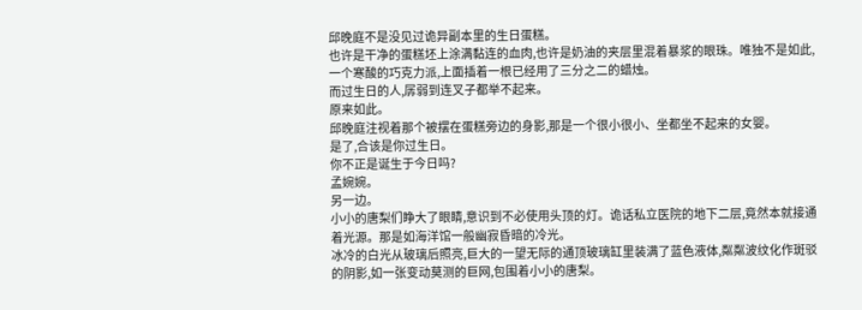邱晚庭不是没见过诡异副本里的生日蛋糕。
也许是干净的蛋糕坯上涂满黏连的血肉,也许是奶油的夹层里混着暴浆的眼珠。唯独不是如此,一个寒酸的巧克力派,上面插着一根已经用了三分之二的蜡烛。
而过生日的人,孱弱到连叉子都举不起来。
原来如此。
邱晚庭注视着那个被摆在蛋糕旁边的身影,那是一个很小很小、坐都坐不起来的女婴。
是了,合该是你过生日。
你不正是诞生于今日吗?
孟婉婉。
另一边。
小小的唐梨们睁大了眼睛,意识到不必使用头顶的灯。诡话私立医院的地下二层,竟然本就接通着光源。那是如海洋馆一般幽寂昏暗的冷光。
冰冷的白光从玻璃后照亮,巨大的一望无际的通顶玻璃缸里装满了蓝色液体,粼粼波纹化作斑驳的阴影,如一张变动莫测的巨网,包围着小小的唐梨。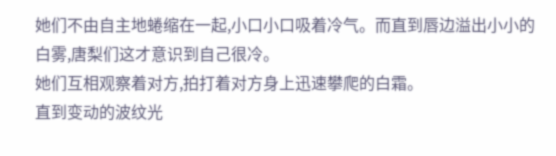她们不由自主地蜷缩在一起,小口小口吸着冷气。而直到唇边溢出小小的白雾,唐梨们这才意识到自己很冷。
她们互相观察着对方,拍打着对方身上迅速攀爬的白霜。
直到变动的波纹光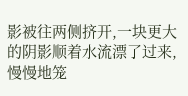影被往两侧挤开,一块更大的阴影顺着水流漂了过来,慢慢地笼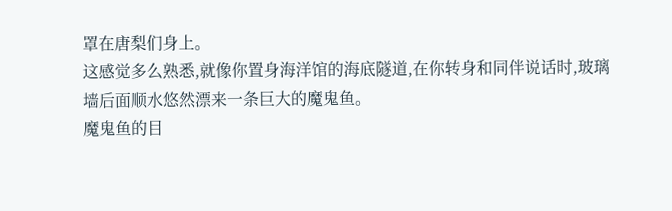罩在唐梨们身上。
这感觉多么熟悉,就像你置身海洋馆的海底隧道,在你转身和同伴说话时,玻璃墙后面顺水悠然漂来一条巨大的魔鬼鱼。
魔鬼鱼的目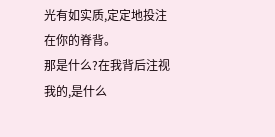光有如实质,定定地投注在你的脊背。
那是什么?在我背后注视我的,是什么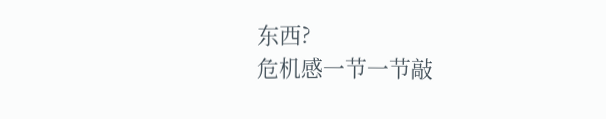东西?
危机感一节一节敲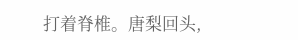打着脊椎。唐梨回头,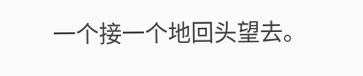一个接一个地回头望去。